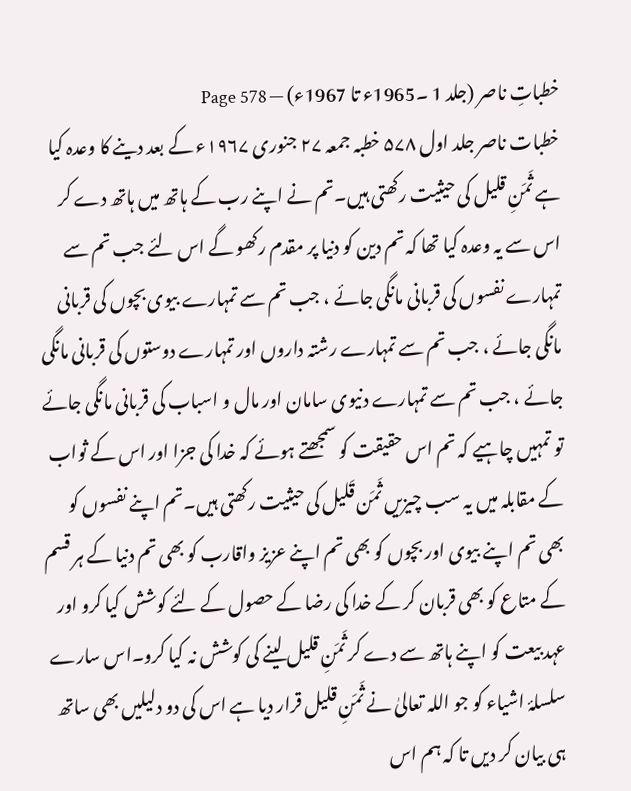خطباتِ ناصر (جلد 1 ۔1965ء تا 1967ء) — Page 578
خطبات ناصر جلد اول ۵۷۸ خطبہ جمعہ ۲۷ جنوری ۱۹۶۷ء کے بعد دینے کا وعدہ کیا ہے ثَمَنِ قلیل کی حیثیت رکھتی ہیں۔تم نے اپنے رب کے ہاتھ میں ہاتھ دے کر اس سے یہ وعدہ کیا تھا کہ تم دین کو دنیا پر مقدم رکھو گے اس لئے جب تم سے تمہارے نفسوں کی قربانی مانگی جائے ، جب تم سے تمہارے بیوی بچوں کی قربانی مانگی جائے ، جب تم سے تمہارے رشتہ داروں اور تمہارے دوستوں کی قربانی مانگی جائے ، جب تم سے تمہارے دنیوی سامان اور مال و اسباب کی قربانی مانگی جائے تو تمہیں چاہیے کہ تم اس حقیقت کو سمجھتے ہوئے کہ خدا کی جزا اور اس کے ثواب کے مقابلہ میں یہ سب چیزیں ثَمَن قَلیل کی حیثیت رکھتی ہیں۔تم اپنے نفسوں کو بھی تم اپنے بیوی اور بچوں کو بھی تم اپنے عزیز واقارب کو بھی تم دنیا کے ہر قسم کے متاع کو بھی قربان کر کے خدا کی رضا کے حصول کے لئے کوشش کیا کرو اور عہد بیعت کو اپنے ہاتھ سے دے کر ثَمَنِ قليل لینے کی کوشش نہ کیا کرو۔اس سارے سلسلۂ اشیاء کو جو اللہ تعالیٰ نے ثَمَنِ قلیل قرار دیا ہے اس کی دو دلیلیں بھی ساتھ ہی بیان کر دیں تا کہ ہم اس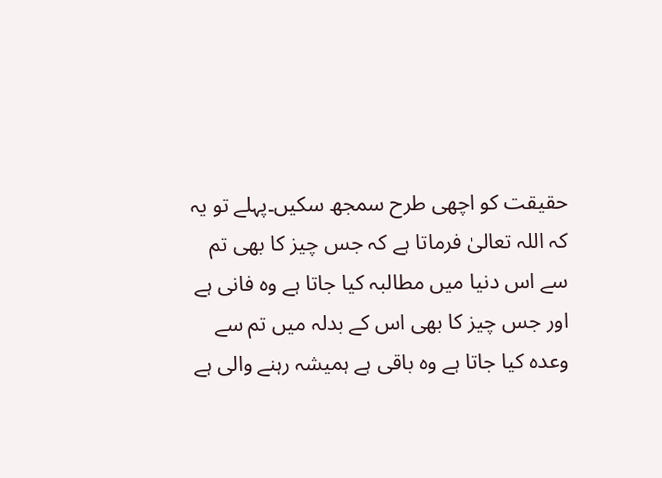حقیقت کو اچھی طرح سمجھ سکیں۔پہلے تو یہ کہ اللہ تعالیٰ فرماتا ہے کہ جس چیز کا بھی تم سے اس دنیا میں مطالبہ کیا جاتا ہے وہ فانی ہے اور جس چیز کا بھی اس کے بدلہ میں تم سے وعدہ کیا جاتا ہے وہ باقی ہے ہمیشہ رہنے والی ہے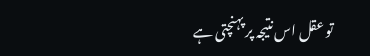تو عقل اس نتیجہ پر پہنچتی ہے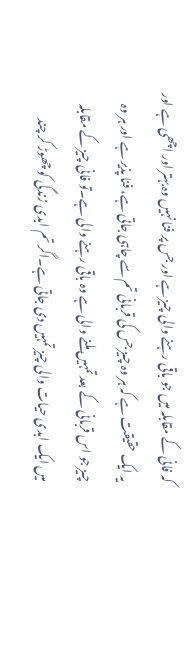کہ فانی کے مقابلہ میں جو باقی رہنے والی چیز ہے اور جس پر فنا نہیں وہ بہتر اور اچھی ہے اور یہ ایک حقیقت ہے کہ ہر وہ چیز جس کی قربانی تم سے چاہی جاتی ہے، فنا پذیر ہے اور ہر وہ چیز جو اس قربانی کے بعد تمہیں ملنے والی ہے وہ باقی رہنے والی ہے۔تو فانی چیز کے مقابلہ میں ایک ابدی حیات والی چیز تمہیں دی جاتی ہے۔اگر تم ابدی زندگی کو چھوڑ کر چند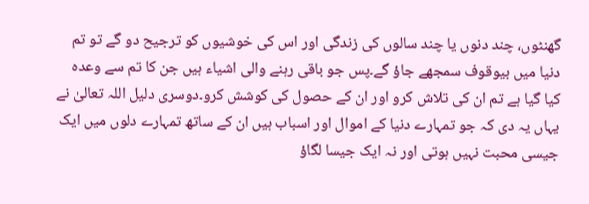گھنٹوں، چند دنوں یا چند سالوں کی زندگی اور اس کی خوشیوں کو ترجیح دو گے تو تم دنیا میں بیوقوف سمجھے جاؤ گے۔پس جو باقی رہنے والی اشیاء ہیں جن کا تم سے وعدہ کیا گیا ہے تم ان کی تلاش کرو اور ان کے حصول کی کوشش کرو۔دوسری دلیل اللہ تعالیٰ نے یہاں یہ دی کہ جو تمہارے دنیا کے اموال اور اسباب ہیں ان کے ساتھ تمہارے دلوں میں ایک جیسی محبت نہیں ہوتی اور نہ ایک جیسا لگاؤ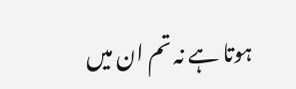ہوتا ہے نہ تم ان میں